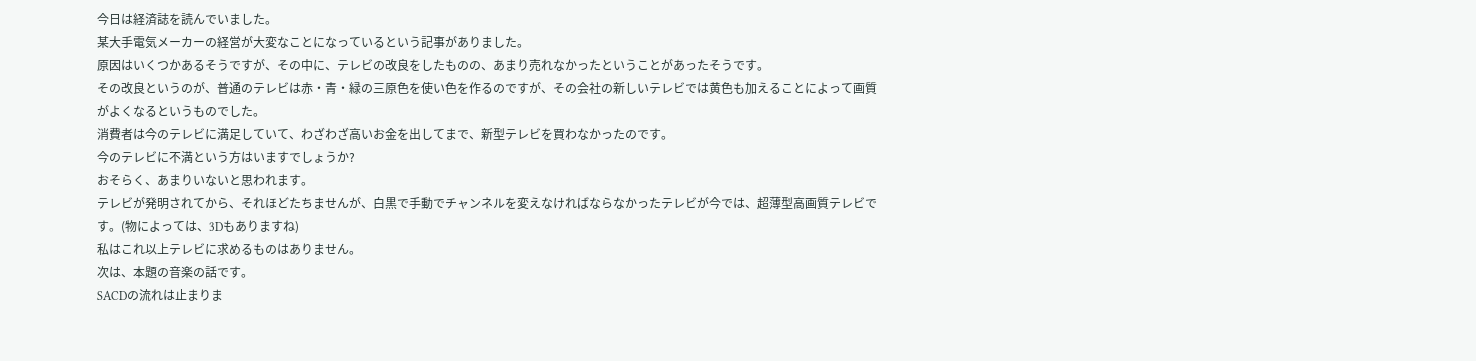今日は経済誌を読んでいました。
某大手電気メーカーの経営が大変なことになっているという記事がありました。
原因はいくつかあるそうですが、その中に、テレビの改良をしたものの、あまり売れなかったということがあったそうです。
その改良というのが、普通のテレビは赤・青・緑の三原色を使い色を作るのですが、その会社の新しいテレビでは黄色も加えることによって画質がよくなるというものでした。
消費者は今のテレビに満足していて、わざわざ高いお金を出してまで、新型テレビを買わなかったのです。
今のテレビに不満という方はいますでしょうか?
おそらく、あまりいないと思われます。
テレビが発明されてから、それほどたちませんが、白黒で手動でチャンネルを変えなければならなかったテレビが今では、超薄型高画質テレビです。(物によっては、3Dもありますね)
私はこれ以上テレビに求めるものはありません。
次は、本題の音楽の話です。
SACDの流れは止まりま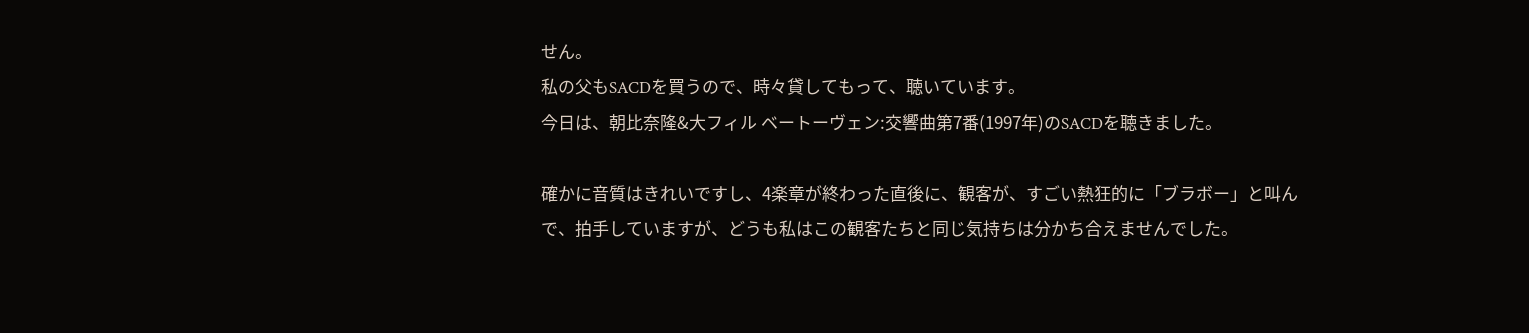せん。
私の父もSACDを買うので、時々貸してもって、聴いています。
今日は、朝比奈隆&大フィル ベートーヴェン:交響曲第7番(1997年)のSACDを聴きました。

確かに音質はきれいですし、4楽章が終わった直後に、観客が、すごい熱狂的に「ブラボー」と叫んで、拍手していますが、どうも私はこの観客たちと同じ気持ちは分かち合えませんでした。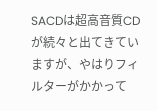SACDは超高音質CDが続々と出てきていますが、やはりフィルターがかかって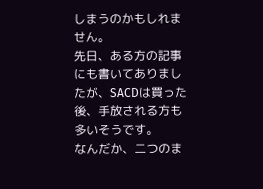しまうのかもしれません。
先日、ある方の記事にも書いてありましたが、SACDは買った後、手放される方も多いそうです。
なんだか、二つのま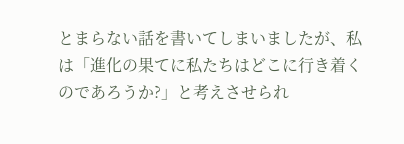とまらない話を書いてしまいましたが、私は「進化の果てに私たちはどこに行き着くのであろうか?」と考えさせられ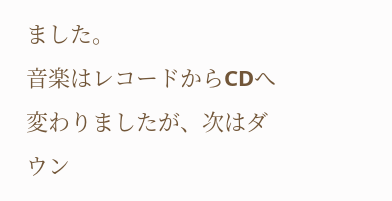ました。
音楽はレコードからCDへ変わりましたが、次はダウン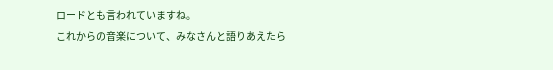ロードとも言われていますね。
これからの音楽について、みなさんと語りあえたら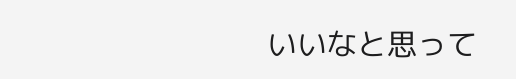いいなと思って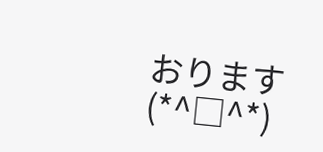おります(*^□^*)